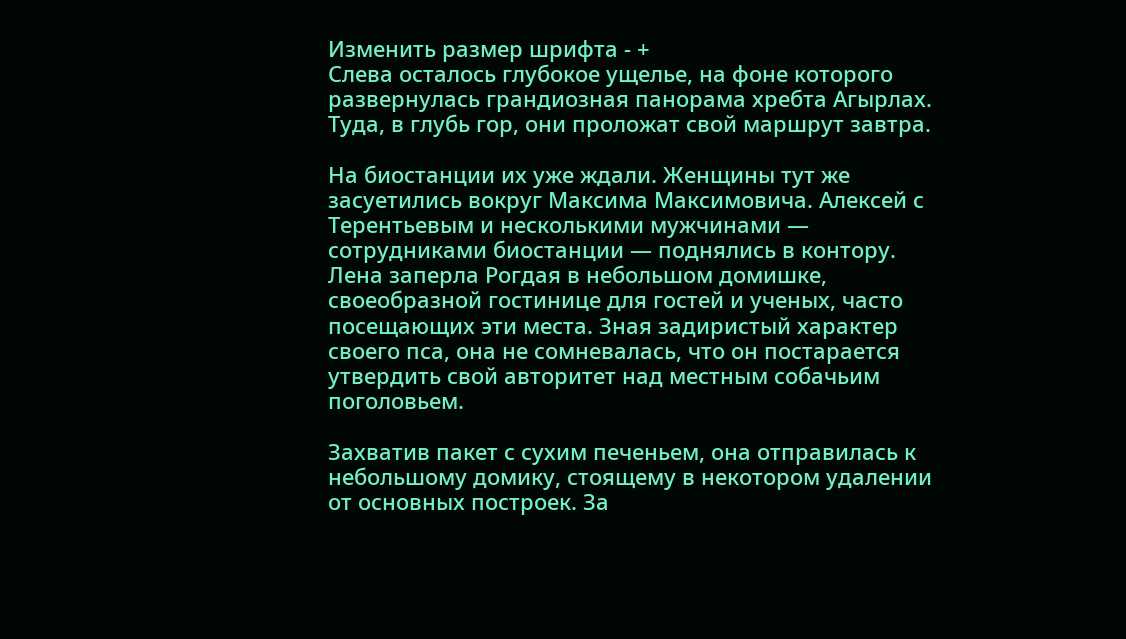Изменить размер шрифта - +
Слева осталось глубокое ущелье, на фоне которого развернулась грандиозная панорама хребта Агырлах. Туда, в глубь гор, они проложат свой маршрут завтра.

На биостанции их уже ждали. Женщины тут же засуетились вокруг Максима Максимовича. Алексей с Терентьевым и несколькими мужчинами — сотрудниками биостанции — поднялись в контору. Лена заперла Рогдая в небольшом домишке, своеобразной гостинице для гостей и ученых, часто посещающих эти места. Зная задиристый характер своего пса, она не сомневалась, что он постарается утвердить свой авторитет над местным собачьим поголовьем.

Захватив пакет с сухим печеньем, она отправилась к небольшому домику, стоящему в некотором удалении от основных построек. За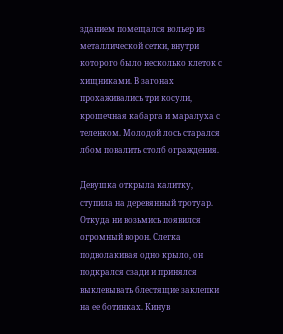зданием помещался вольер из металлической сетки, внутри которого было несколько клеток с хищниками. В загонах прохаживались три косули, крошечная кабарга и маралуха с теленком. Молодой лось старался лбом повалить столб ограждения.

Девушка открыла калитку, ступила на деревянный тротуар. Откуда ни возьмись появился огромный ворон. Слегка подволакивая одно крыло, он подкрался сзади и принялся выклевывать блестящие заклепки на ее ботинках. Кинув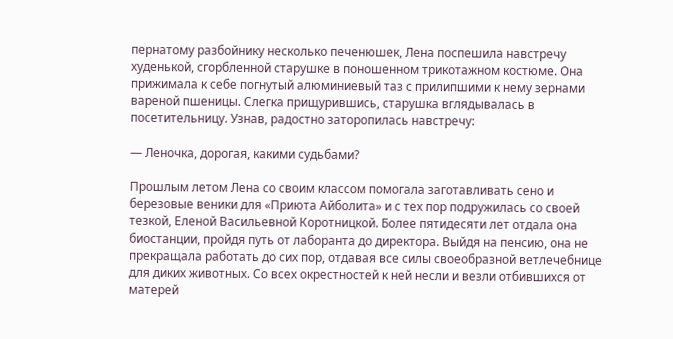пернатому разбойнику несколько печенюшек, Лена поспешила навстречу худенькой, сгорбленной старушке в поношенном трикотажном костюме. Она прижимала к себе погнутый алюминиевый таз с прилипшими к нему зернами вареной пшеницы. Слегка прищурившись, старушка вглядывалась в посетительницу. Узнав, радостно заторопилась навстречу:

— Леночка, дорогая, какими судьбами?

Прошлым летом Лена со своим классом помогала заготавливать сено и березовые веники для «Приюта Айболита» и с тех пор подружилась со своей тезкой, Еленой Васильевной Коротницкой. Более пятидесяти лет отдала она биостанции, пройдя путь от лаборанта до директора. Выйдя на пенсию, она не прекращала работать до сих пор, отдавая все силы своеобразной ветлечебнице для диких животных. Со всех окрестностей к ней несли и везли отбившихся от матерей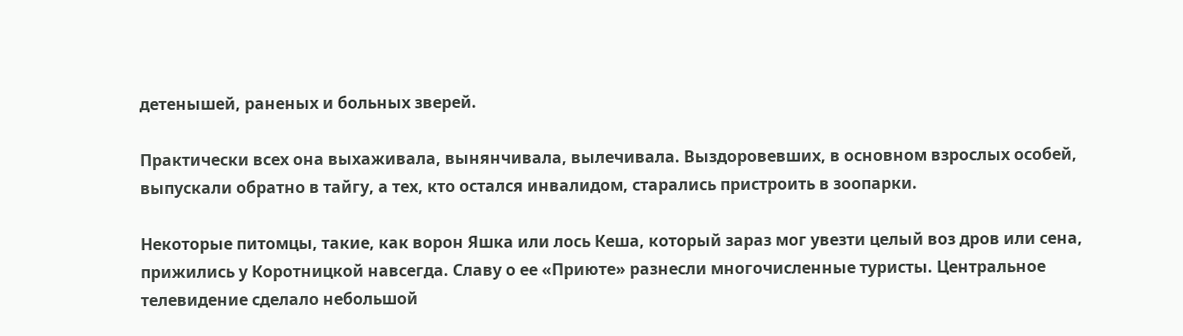детенышей, раненых и больных зверей.

Практически всех она выхаживала, вынянчивала, вылечивала. Выздоровевших, в основном взрослых особей, выпускали обратно в тайгу, а тех, кто остался инвалидом, старались пристроить в зоопарки.

Некоторые питомцы, такие, как ворон Яшка или лось Кеша, который зараз мог увезти целый воз дров или сена, прижились у Коротницкой навсегда. Славу о ее «Приюте» разнесли многочисленные туристы. Центральное телевидение сделало небольшой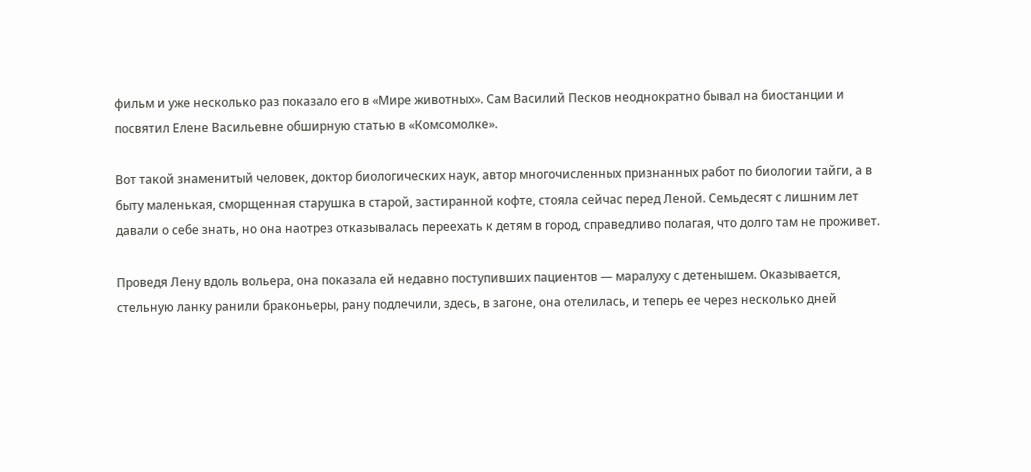фильм и уже несколько раз показало его в «Мире животных». Сам Василий Песков неоднократно бывал на биостанции и посвятил Елене Васильевне обширную статью в «Комсомолке».

Вот такой знаменитый человек, доктор биологических наук, автор многочисленных признанных работ по биологии тайги, а в быту маленькая, сморщенная старушка в старой, застиранной кофте, стояла сейчас перед Леной. Семьдесят с лишним лет давали о себе знать, но она наотрез отказывалась переехать к детям в город, справедливо полагая, что долго там не проживет.

Проведя Лену вдоль вольера, она показала ей недавно поступивших пациентов — маралуху с детенышем. Оказывается, стельную ланку ранили браконьеры, рану подлечили, здесь, в загоне, она отелилась, и теперь ее через несколько дней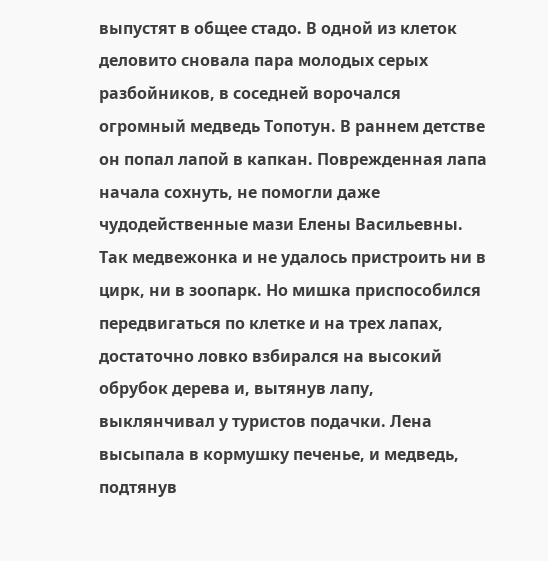выпустят в общее стадо. В одной из клеток деловито сновала пара молодых серых разбойников, в соседней ворочался огромный медведь Топотун. В раннем детстве он попал лапой в капкан. Поврежденная лапа начала сохнуть, не помогли даже чудодейственные мази Елены Васильевны. Так медвежонка и не удалось пристроить ни в цирк, ни в зоопарк. Но мишка приспособился передвигаться по клетке и на трех лапах, достаточно ловко взбирался на высокий обрубок дерева и, вытянув лапу, выклянчивал у туристов подачки. Лена высыпала в кормушку печенье, и медведь, подтянув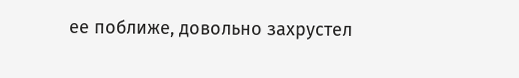ее поближе, довольно захрустел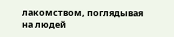лакомством, поглядывая на людей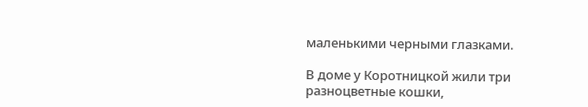маленькими черными глазками.

В доме у Коротницкой жили три разноцветные кошки,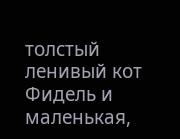толстый ленивый кот Фидель и маленькая,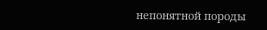непонятной породы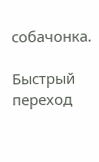собачонка.

Быстрый переход